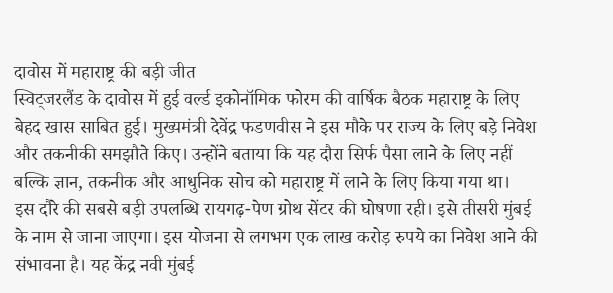दावोस में महाराष्ट्र की बड़ी जीत
स्विट्जरलैंड के दावोस में हुई वर्ल्ड इकोनॉमिक फोरम की वार्षिक बैठक महाराष्ट्र के लिए बेहद खास साबित हुई। मुख्यमंत्री देवेंद्र फडणवीस ने इस मौके पर राज्य के लिए बड़े निवेश और तकनीकी समझौते किए। उन्होंने बताया कि यह दौरा सिर्फ पैसा लाने के लिए नहीं बल्कि ज्ञान, तकनीक और आधुनिक सोच को महाराष्ट्र में लाने के लिए किया गया था।
इस दौरे की सबसे बड़ी उपलब्धि रायगढ़-पेण ग्रोथ सेंटर की घोषणा रही। इसे तीसरी मुंबई के नाम से जाना जाएगा। इस योजना से लगभग एक लाख करोड़ रुपये का निवेश आने की संभावना है। यह केंद्र नवी मुंबई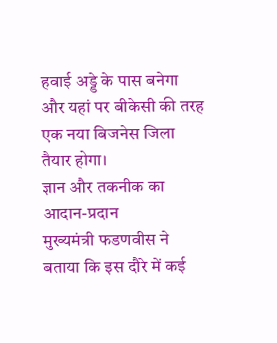हवाई अड्डे के पास बनेगा और यहां पर बीकेसी की तरह एक नया बिजनेस जिला तैयार होगा।
ज्ञान और तकनीक का आदान-प्रदान
मुख्यमंत्री फडणवीस ने बताया कि इस दौरे में कई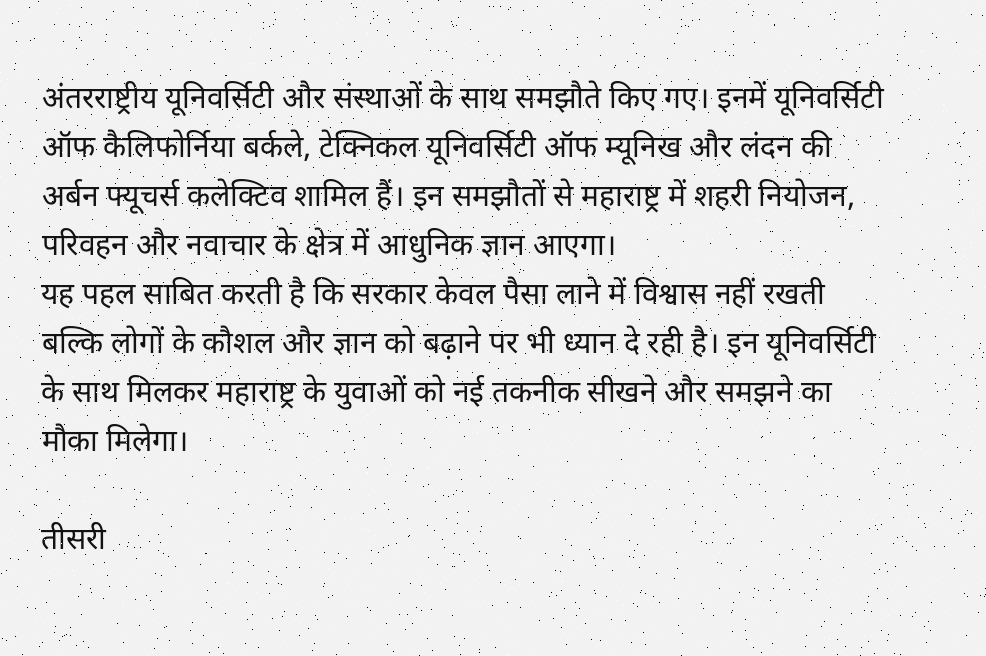अंतरराष्ट्रीय यूनिवर्सिटी और संस्थाओं के साथ समझौते किए गए। इनमें यूनिवर्सिटी ऑफ कैलिफोर्निया बर्कले, टेक्निकल यूनिवर्सिटी ऑफ म्यूनिख और लंदन की अर्बन फ्यूचर्स कलेक्टिव शामिल हैं। इन समझौतों से महाराष्ट्र में शहरी नियोजन, परिवहन और नवाचार के क्षेत्र में आधुनिक ज्ञान आएगा।
यह पहल साबित करती है कि सरकार केवल पैसा लाने में विश्वास नहीं रखती बल्कि लोगों के कौशल और ज्ञान को बढ़ाने पर भी ध्यान दे रही है। इन यूनिवर्सिटी के साथ मिलकर महाराष्ट्र के युवाओं को नई तकनीक सीखने और समझने का मौका मिलेगा।

तीसरी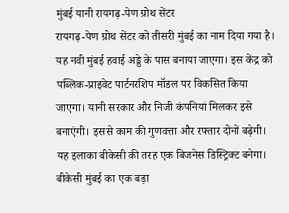मुंबई यानी रायगढ़-पेण ग्रोथ सेंटर
रायगढ़-पेण ग्रोथ सेंटर को तीसरी मुंबई का नाम दिया गया है। यह नवी मुंबई हवाई अड्डे के पास बनाया जाएगा। इस केंद्र को पब्लिक-प्राइवेट पार्टनरशिप मॉडल पर विकसित किया जाएगा। यानी सरकार और निजी कंपनियां मिलकर इसे बनाएंगी। इससे काम की गुणवत्ता और रफ्तार दोनों बढ़ेगी।
यह इलाका बीकेसी की तरह एक बिजनेस डिस्ट्रिक्ट बनेगा। बीकेसी मुंबई का एक बड़ा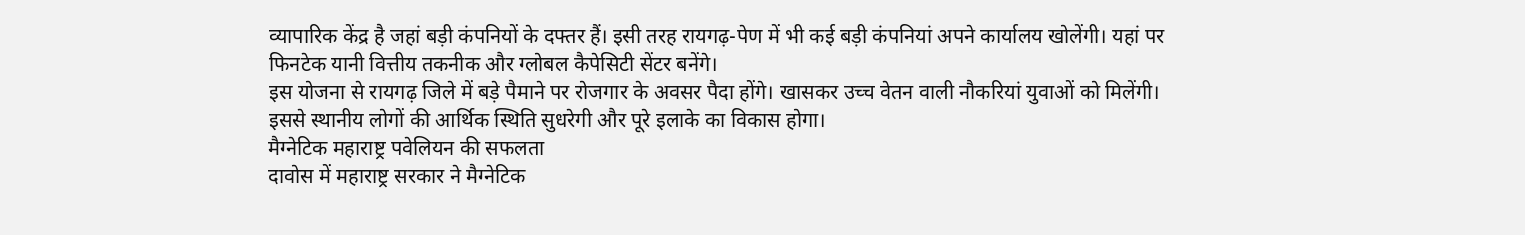व्यापारिक केंद्र है जहां बड़ी कंपनियों के दफ्तर हैं। इसी तरह रायगढ़-पेण में भी कई बड़ी कंपनियां अपने कार्यालय खोलेंगी। यहां पर फिनटेक यानी वित्तीय तकनीक और ग्लोबल कैपेसिटी सेंटर बनेंगे।
इस योजना से रायगढ़ जिले में बड़े पैमाने पर रोजगार के अवसर पैदा होंगे। खासकर उच्च वेतन वाली नौकरियां युवाओं को मिलेंगी। इससे स्थानीय लोगों की आर्थिक स्थिति सुधरेगी और पूरे इलाके का विकास होगा।
मैग्नेटिक महाराष्ट्र पवेलियन की सफलता
दावोस में महाराष्ट्र सरकार ने मैग्नेटिक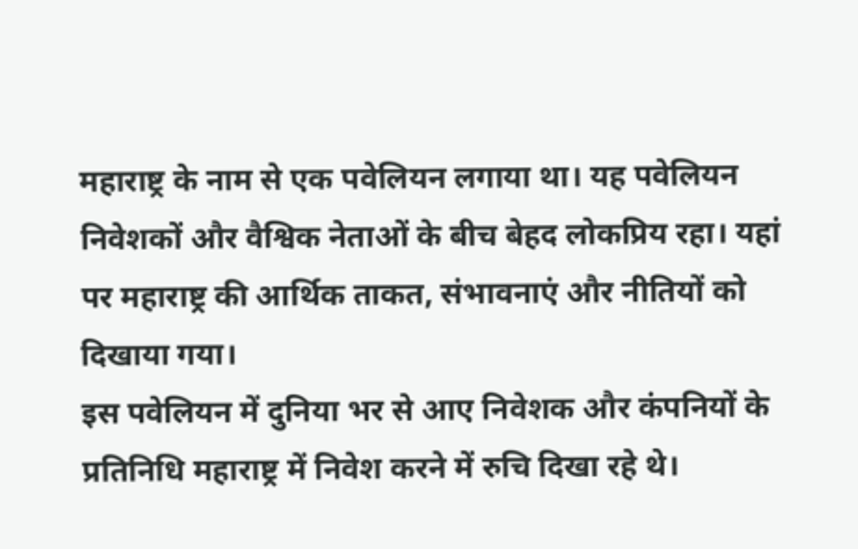महाराष्ट्र के नाम से एक पवेलियन लगाया था। यह पवेलियन निवेशकों और वैश्विक नेताओं के बीच बेहद लोकप्रिय रहा। यहां पर महाराष्ट्र की आर्थिक ताकत, संभावनाएं और नीतियों को दिखाया गया।
इस पवेलियन में दुनिया भर से आए निवेशक और कंपनियों के प्रतिनिधि महाराष्ट्र में निवेश करने में रुचि दिखा रहे थे।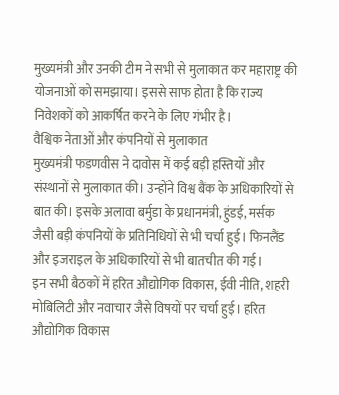मुख्यमंत्री और उनकी टीम ने सभी से मुलाकात कर महाराष्ट्र की योजनाओं को समझाया। इससे साफ होता है कि राज्य निवेशकों को आकर्षित करने के लिए गंभीर है।
वैश्विक नेताओं और कंपनियों से मुलाकात
मुख्यमंत्री फडणवीस ने दावोस में कई बड़ी हस्तियों और संस्थानों से मुलाकात की। उन्होंने विश्व बैंक के अधिकारियों से बात की। इसके अलावा बर्मुडा के प्रधानमंत्री, हुंडई, मर्सक जैसी बड़ी कंपनियों के प्रतिनिधियों से भी चर्चा हुई। फिनलैंड और इजराइल के अधिकारियों से भी बातचीत की गई।
इन सभी बैठकों में हरित औद्योगिक विकास, ईवी नीति, शहरी मोबिलिटी और नवाचार जैसे विषयों पर चर्चा हुई। हरित औद्योगिक विकास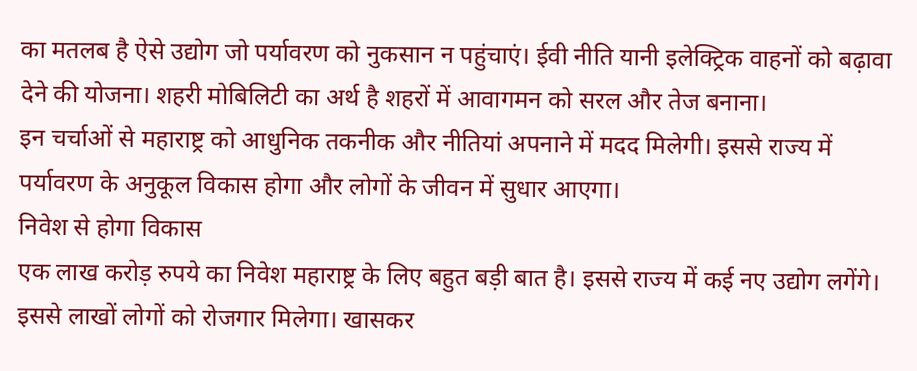का मतलब है ऐसे उद्योग जो पर्यावरण को नुकसान न पहुंचाएं। ईवी नीति यानी इलेक्ट्रिक वाहनों को बढ़ावा देने की योजना। शहरी मोबिलिटी का अर्थ है शहरों में आवागमन को सरल और तेज बनाना।
इन चर्चाओं से महाराष्ट्र को आधुनिक तकनीक और नीतियां अपनाने में मदद मिलेगी। इससे राज्य में पर्यावरण के अनुकूल विकास होगा और लोगों के जीवन में सुधार आएगा।
निवेश से होगा विकास
एक लाख करोड़ रुपये का निवेश महाराष्ट्र के लिए बहुत बड़ी बात है। इससे राज्य में कई नए उद्योग लगेंगे। इससे लाखों लोगों को रोजगार मिलेगा। खासकर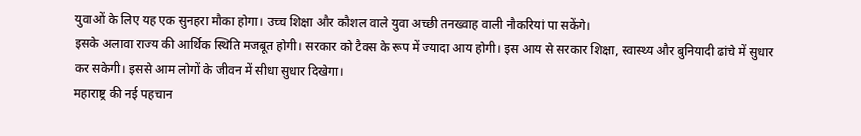युवाओं के लिए यह एक सुनहरा मौका होगा। उच्च शिक्षा और कौशल वाले युवा अच्छी तनख्वाह वाली नौकरियां पा सकेंगे।
इसके अलावा राज्य की आर्थिक स्थिति मजबूत होगी। सरकार को टैक्स के रूप में ज्यादा आय होगी। इस आय से सरकार शिक्षा, स्वास्थ्य और बुनियादी ढांचे में सुधार कर सकेगी। इससे आम लोगों के जीवन में सीधा सुधार दिखेगा।
महाराष्ट्र की नई पहचान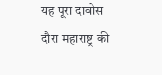यह पूरा दावोस दौरा महाराष्ट्र की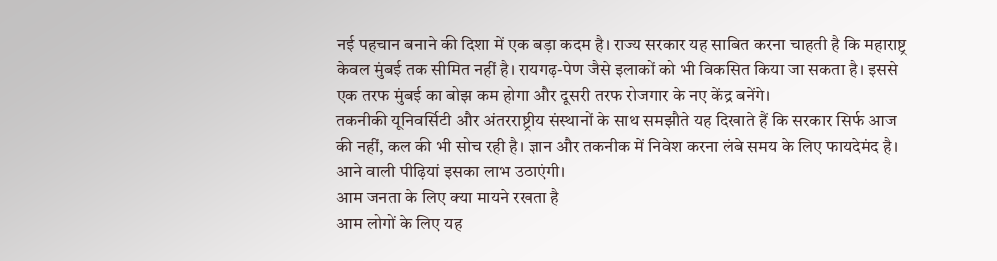नई पहचान बनाने की दिशा में एक बड़ा कदम है। राज्य सरकार यह साबित करना चाहती है कि महाराष्ट्र केवल मुंबई तक सीमित नहीं है। रायगढ़-पेण जैसे इलाकों को भी विकसित किया जा सकता है। इससे एक तरफ मुंबई का बोझ कम होगा और दूसरी तरफ रोजगार के नए केंद्र बनेंगे।
तकनीकी यूनिवर्सिटी और अंतरराष्ट्रीय संस्थानों के साथ समझौते यह दिखाते हैं कि सरकार सिर्फ आज की नहीं, कल की भी सोच रही है। ज्ञान और तकनीक में निवेश करना लंबे समय के लिए फायदेमंद है। आने वाली पीढ़ियां इसका लाभ उठाएंगी।
आम जनता के लिए क्या मायने रखता है
आम लोगों के लिए यह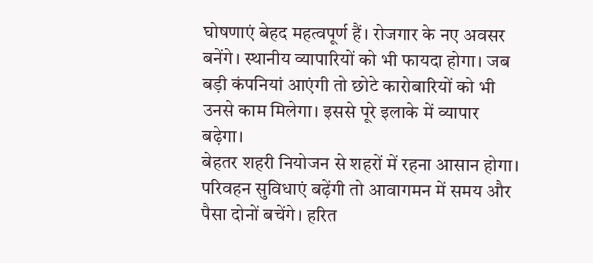घोषणाएं बेहद महत्वपूर्ण हैं। रोजगार के नए अवसर बनेंगे। स्थानीय व्यापारियों को भी फायदा होगा। जब बड़ी कंपनियां आएंगी तो छोटे कारोबारियों को भी उनसे काम मिलेगा। इससे पूरे इलाके में व्यापार बढ़ेगा।
बेहतर शहरी नियोजन से शहरों में रहना आसान होगा। परिवहन सुविधाएं बढ़ेंगी तो आवागमन में समय और पैसा दोनों बचेंगे। हरित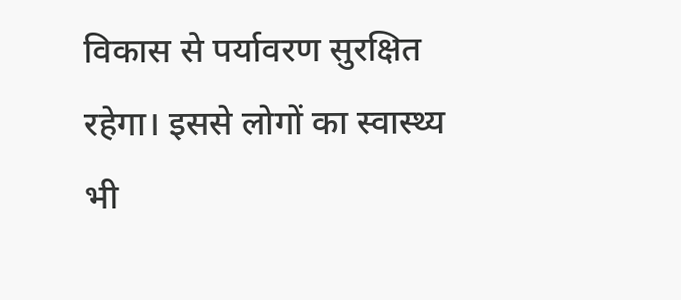विकास से पर्यावरण सुरक्षित रहेगा। इससे लोगों का स्वास्थ्य भी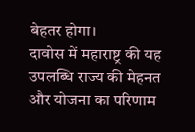बेहतर होगा।
दावोस में महाराष्ट्र की यह उपलब्धि राज्य की मेहनत और योजना का परिणाम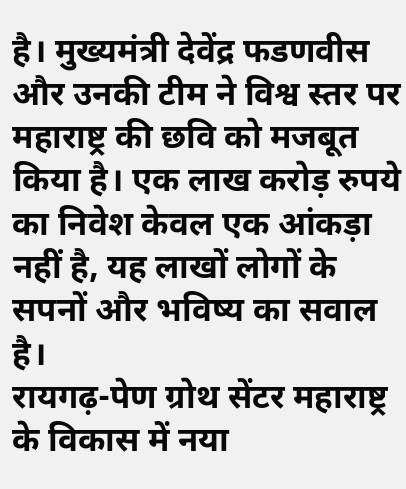है। मुख्यमंत्री देवेंद्र फडणवीस और उनकी टीम ने विश्व स्तर पर महाराष्ट्र की छवि को मजबूत किया है। एक लाख करोड़ रुपये का निवेश केवल एक आंकड़ा नहीं है, यह लाखों लोगों के सपनों और भविष्य का सवाल है।
रायगढ़-पेण ग्रोथ सेंटर महाराष्ट्र के विकास में नया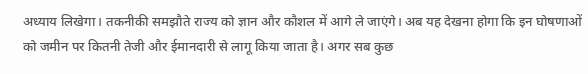अध्याय लिखेगा। तकनीकी समझौते राज्य को ज्ञान और कौशल में आगे ले जाएंगे। अब यह देखना होगा कि इन घोषणाओं को जमीन पर कितनी तेजी और ईमानदारी से लागू किया जाता है। अगर सब कुछ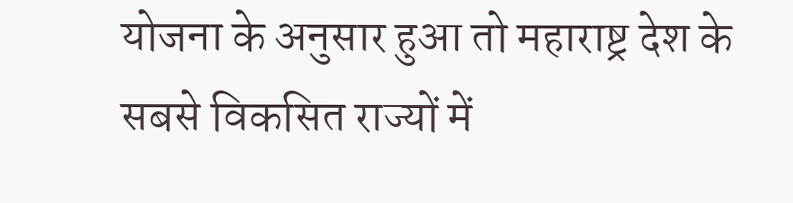योजना के अनुसार हुआ तो महाराष्ट्र देश के सबसे विकसित राज्यों में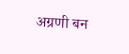अग्रणी बन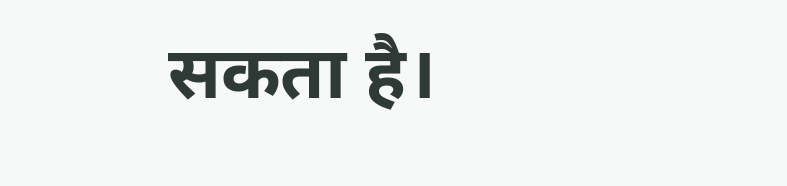सकता है।